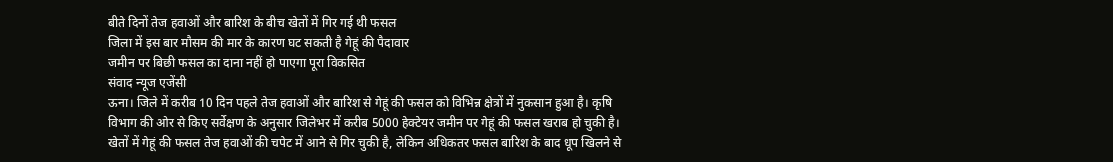बीते दिनों तेज हवाओं और बारिश के बीच खेतों में गिर गई थी फसल
जिला में इस बार मौसम की मार के कारण घट सकती है गेहूं की पैदावार
जमीन पर बिछी फसल का दाना नहीं हो पाएगा पूरा विकसित
संवाद न्यूज एजेंसी
ऊना। जिले में करीब 10 दिन पहले तेज हवाओं और बारिश से गेहूं की फसल को विभिन्न क्षेत्रों में नुकसान हुआ है। कृषि विभाग की ओर से किए सर्वेक्षण के अनुसार जिलेभर में करीब 5000 हेक्टेयर जमीन पर गेहूं की फसल खराब हो चुकी है। खेतों में गेहूं की फसल तेज हवाओं की चपेट में आने से गिर चुकी है, लेकिन अधिकतर फसल बारिश के बाद धूप खिलने से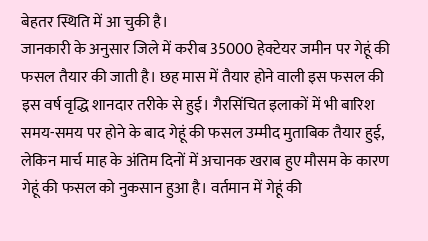बेहतर स्थिति में आ चुकी है।
जानकारी के अनुसार जिले में करीब 35000 हेक्टेयर जमीन पर गेहूं की फसल तैयार की जाती है। छह मास में तैयार होने वाली इस फसल की इस वर्ष वृद्धि शानदार तरीके से हुई। गैरसिंचित इलाकों में भी बारिश समय-समय पर होने के बाद गेहूं की फसल उम्मीद मुताबिक तैयार हुई, लेकिन मार्च माह के अंतिम दिनों में अचानक खराब हुए मौसम के कारण गेहूं की फसल को नुकसान हुआ है। वर्तमान में गेहूं की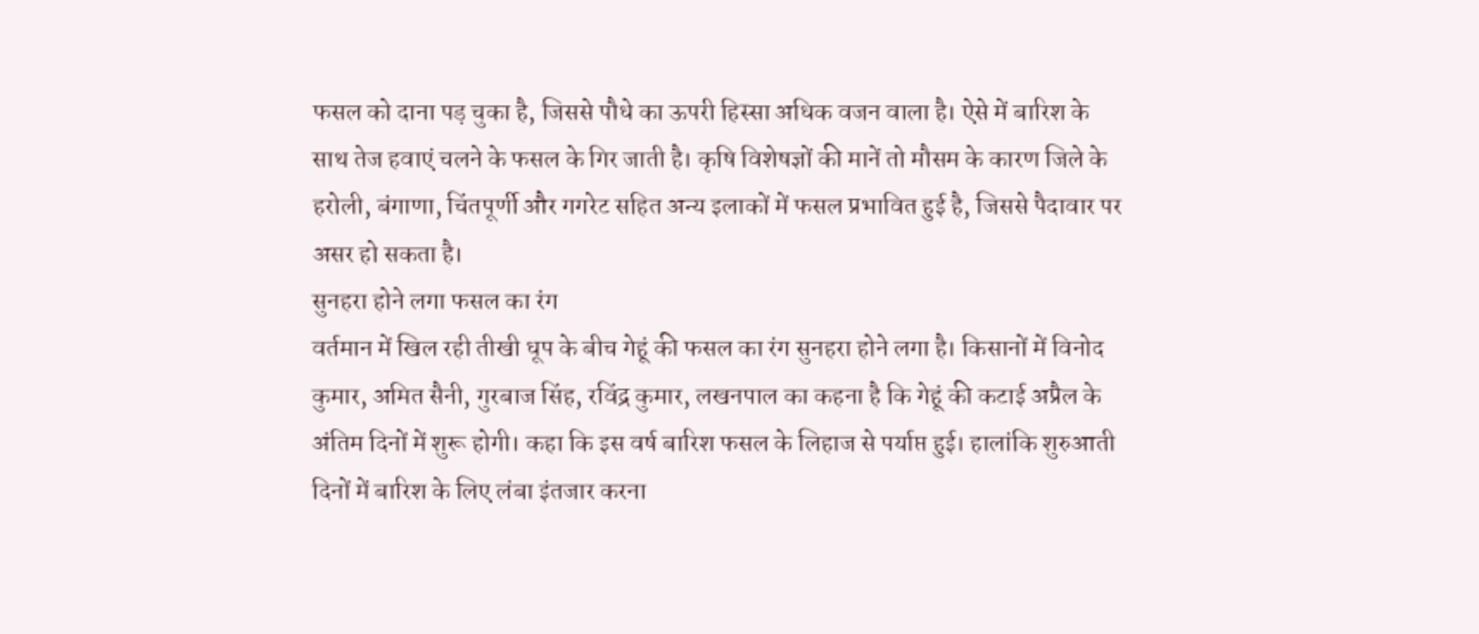फसल को दाना पड़ चुका है, जिससे पौधे का ऊपरी हिस्सा अधिक वजन वाला है। ऐसे में बारिश के साथ तेज हवाएं चलने के फसल के गिर जाती है। कृषि विशेषज्ञों की मानें तो मौसम के कारण जिले के हरोली, बंगाणा, चिंतपूर्णी और गगरेट सहित अन्य इलाकों में फसल प्रभावित हुई है, जिससे पैदावार पर असर हो सकता है।
सुनहरा होने लगा फसल का रंग
वर्तमान में खिल रही तीखी धूप के बीच गेहूं की फसल का रंग सुनहरा होने लगा है। किसानों में विनोद कुमार, अमित सैनी, गुरबाज सिंह, रविंद्र कुमार, लखनपाल का कहना है कि गेहूं की कटाई अप्रैल के अंतिम दिनों में शुरू होगी। कहा कि इस वर्ष बारिश फसल के लिहाज से पर्याप्त हुई। हालांकि शुरुआती दिनों में बारिश के लिए लंबा इंतजार करना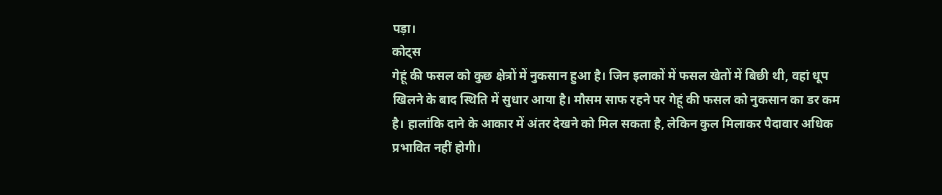पड़ा।
कोट्स
गेहूं की फसल को कुछ क्षेत्रों में नुकसान हुआ है। जिन इलाकों में फसल खेतों में बिछी थी, वहां धूप खिलने के बाद स्थिति में सुधार आया है। मौसम साफ रहने पर गेहूं की फसल को नुकसान का डर कम है। हालांकि दाने के आकार में अंतर देखने को मिल सकता है, लेकिन कुल मिलाकर पैदावार अधिक प्रभावित नहीं होगी।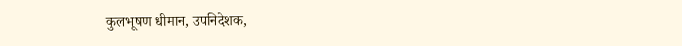कुलभूषण धीमान, उपनिदेशक,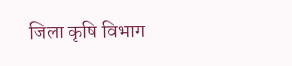जिला कृषि विभाग